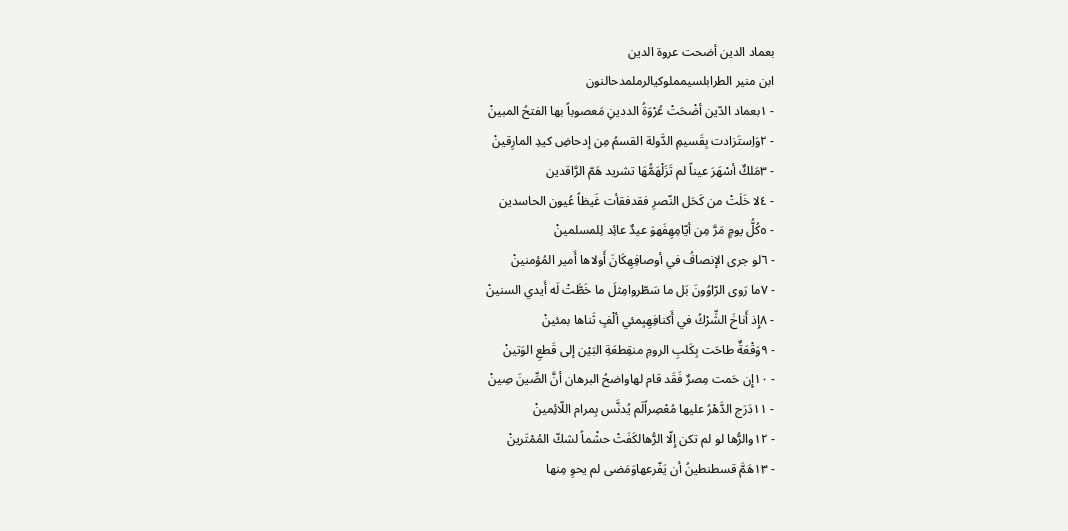بعماد الدين أضحت عروة الدين
ابن منير الطرابلسيمملوكيالرملمدحالنون
- ١بعماد الدّين أضْحَتْ عُرْوَةُ الددينِ مَعصوباً بها الفتحُ المبينْ
- ٢وَاِستَزادت بِقَسيمِ الدَّولة القسمُ مِن إدحاضِ كيدِ المارِقينْ
- ٣مَلكٌ أسْهَرَ عيناً لم تَزَلْهَمُّهَا تشريد هَمّ الرَّاقدين
- ٤لا خَلَتْ من كَحَل النّصرِ فقدفقأت غَيظاً عُيون الحاسدين
- ٥كُلُّ يومٍ مَرَّ مِن أيّامِهِفَهوَ عيدٌ عائِد لِلمسلمينْ
- ٦لو جرى الإنصافُ في أوصافِهِكَانَ أَولاها أَمير المُؤمنينْ
- ٧ما رَوى الرّاوُونَ بَل ما سَطّروامِثلَ ما خَطَّتْ لَه أَيدي السنينْ
- ٨إِذ أَناخَ الشِّرْكُ في أَكنافِهِبِمئي ألْفٍ ثَناها بمئينْ
- ٩وَقْعَةٌ طاحَت بِكَلبِ الرومِ منقِطعَةِ البَيْن إلى قَطعِ الوَتينْ
- ١٠إِن حَمت مِصرٌ فَقَد قام لهاواضحُ البرهان أنَّ الصِّينَ صِينْ
- ١١دَرَج الدَّهْرُ عليها مُعْصِراًلَم يُدنَّس بِمرام اللّائِمينْ
- ١٢والرُّها لو لم تكن إِلّا الرُّهالكَفَتْ حشْماً لشكّ المُمْتَرينْ
- ١٣هَمَّ قسطنطينُ أن يَفّرعهاوَمَضى لم يحوِ مِنها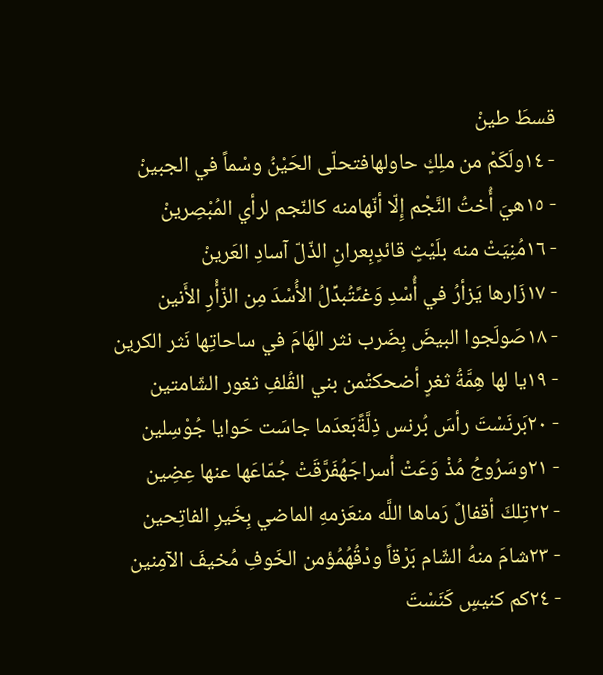قسطَ طينْ
- ١٤ولَكَمْ من ملِكٍ حاولهافتحلّى الحَيْنُ وسْماً في الجبينْ
- ١٥هيَ أُختُ النَّجْم إِلّا أنّهامنه كالنّجم لرأي المُبْصِرينْ
- ١٦مُنِيَتْ منه بلَيْثٍ قائدٍبِعرانِ الذّلّ آسادِ العَرينْ
- ١٧زَارها يَزأرُ في أُسْدِ وَغىًتُبدِّلُ الأُسْدَ مِن الزّأْرِ الأَنين
- ١٨صَولَجوا البيضَ بِضَرب نثر الهَامَ في ساحاتِها نَثر الكرين
- ١٩يا لها هِمَّةُ ثغرٍ أضحكتْمن بني القُلفِ ثغور الشّامتين
- ٢٠بَرنَسْتَ رأسَ بُرنس ذِلَّةًبَعدَما جاسَت حَوايا جُوْسِلين
- ٢١وسَرُوجُ مُذْ وَعَتْ أسراجَهُفَرَّقَتْ جُمّاعَها عنها عِضِين
- ٢٢تِلكَ أقفالٌ رَماها اللَّه منعَزمهِ الماضي بِخَيرِ الفاتِحين
- ٢٣شامَ منهُ الشّام بَرْقاً ودْقُهُمُؤمن الخَوفِ مُخيفَ الآمِنين
- ٢٤كم كنيسٍ كَنَسْتَ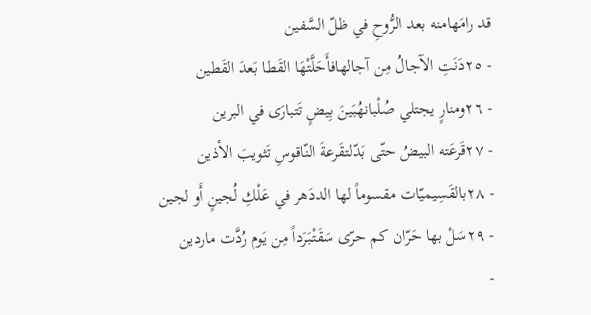قد رامَهامنه بعد الرُّوحِ في ظلّ السَّفين
- ٢٥دَنَتِ الآجالُ مِن آجالهافأَحَلَّتْهَا القَطا بَعدَ القَطين
- ٢٦ومنارٍ يجتلي صُلْبانهُبَينَ بِيضٍ تَتبارَى في البرين
- ٢٧قَرعَته البيضُ حتّى بَدّلتقَرعةَ النّاقوسِ تَثويبَ الأذين
- ٢٨بالقَسِيميّات مقسوماً لها الددَهر في عَلْكِ لُجينٍ أَو لجين
- ٢٩سَلْ بها حَرّان كم حرّى سَقَتْبَرَداً مِن يَوم رُدَّت ماردين
-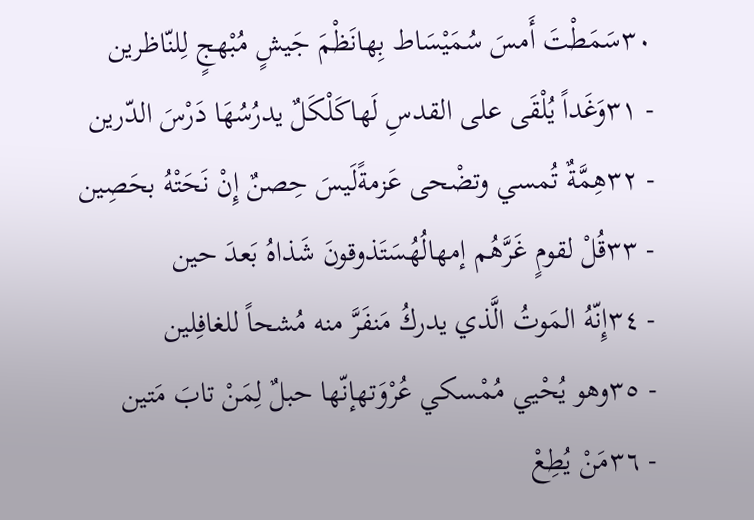٣٠سَمَطْتَ أَمسَ سُمَيْسَاط بِهانَظْمَ جَيشٍ مُبْهجٍ لِلنّاظرين
- ٣١وَغَداً يُلْقَى على القدسِ لَهاكَلْكَلٌ يدرُسُهَا دَرْسَ الدّرين
- ٣٢هِمَّةٌ تُمسي وتضْحى عَزمةًلَيسَ حِصنٌ إِنْ نَحَتْهُ بحَصِين
- ٣٣قُلْ لقومٍ غَرَّهُم إمهالُهُسَتَذوقونَ شَذاهُ بَعدَ حين
- ٣٤إِنّهُ المَوتُ الَّذي يدركُ مَنفَرَّ منه مُشحاً للغافِلين
- ٣٥وهو يُحْيي مُمْسكي عُرْوَتهإنّها حبلٌ لِمَنْ تابَ مَتين
- ٣٦مَنْ يُطِعْ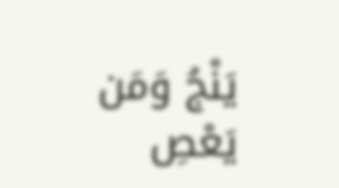يَنْجُ وَمَن يَعْصِ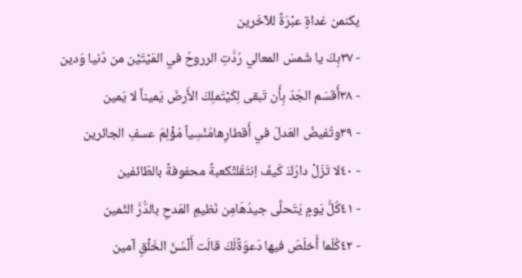يكنمن غداةٍ عبْرَةً للآخَرين
- ٣٧بِكَ يا شَمسَ المعالي رُدَّتِ الرروحُ في المَيْتَيْن من دُنيا وَدين
- ٣٨أَقسَم الجَدّ بِأَن تَبقى لِكَيْتَملِكَ الأَرضَ يَميناً لا يَمين
- ٣٩وتُفيضُ العَدلَ في أَقطارِهامُنْسِياً مُؤْلِمَ عسفِ الجائرين
- ٤٠لا تَزَلْ دارُكَ كَيفَ اِنتَقَلتْكعبةً محفوفةً بالطّائفين
- ٤١كُلُّ يَومٍ يَتَحلَّى جيدُهَامِن نَظيمِ المَدحِ بالدُّرَّ الثّمين
- ٤٢كُلّما أَخلَصَ فيها دَعوَةًلَكَ قالَت أَلْسُنُ الخَلْقِ آمين